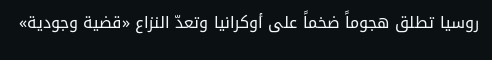روسيا تطلق هجوماً ضخماً على أوكرانيا وتعدّ النزاع «قضية وجودية»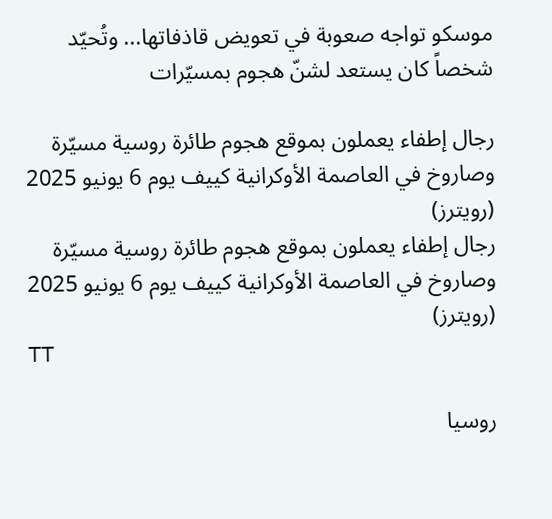موسكو تواجه صعوبة في تعويض قاذفاتها... وتُحيّد شخصاً كان يستعد لشنّ هجوم بمسيّرات

رجال إطفاء يعملون بموقع هجوم طائرة روسية مسيّرة وصاروخ في العاصمة الأوكرانية كييف يوم 6 يونيو 2025 (رويترز)
رجال إطفاء يعملون بموقع هجوم طائرة روسية مسيّرة وصاروخ في العاصمة الأوكرانية كييف يوم 6 يونيو 2025 (رويترز)
TT

روسيا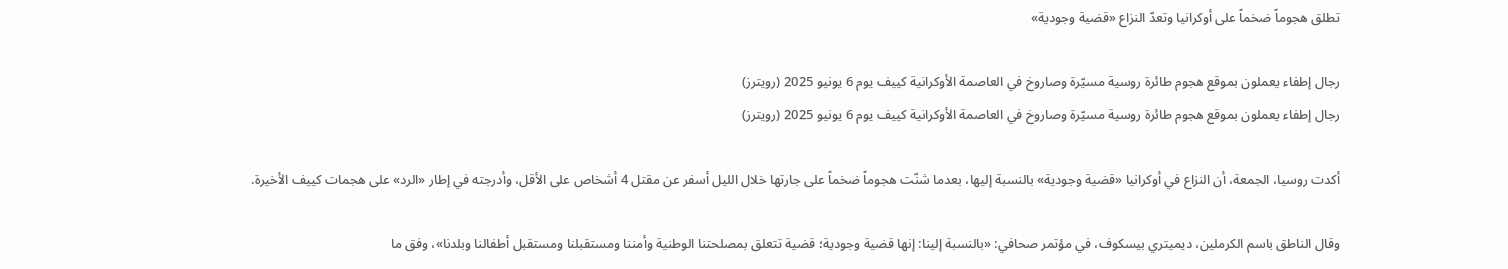تطلق هجوماً ضخماً على أوكرانيا وتعدّ النزاع «قضية وجودية»

رجال إطفاء يعملون بموقع هجوم طائرة روسية مسيّرة وصاروخ في العاصمة الأوكرانية كييف يوم 6 يونيو 2025 (رويترز)
رجال إطفاء يعملون بموقع هجوم طائرة روسية مسيّرة وصاروخ في العاصمة الأوكرانية كييف يوم 6 يونيو 2025 (رويترز)

أكدت روسيا، الجمعة، أن النزاع في أوكرانيا «قضية وجودية» بالنسبة إليها، بعدما شنّت هجوماً ضخماً على جارتها خلال الليل أسفر عن مقتل 4 أشخاص على الأقل، وأدرجته في إطار «الرد» على هجمات كييف الأخيرة.

وقال الناطق باسم الكرملين، ديميتري بيسكوف، في مؤتمر صحافي: «بالنسبة إلينا: إنها قضية وجودية؛ قضية تتعلق بمصلحتنا الوطنية وأمننا ومستقبلنا ومستقبل أطفالنا وبلدنا»، وفق ما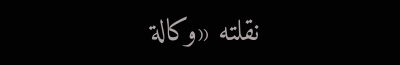نقلته «وكالة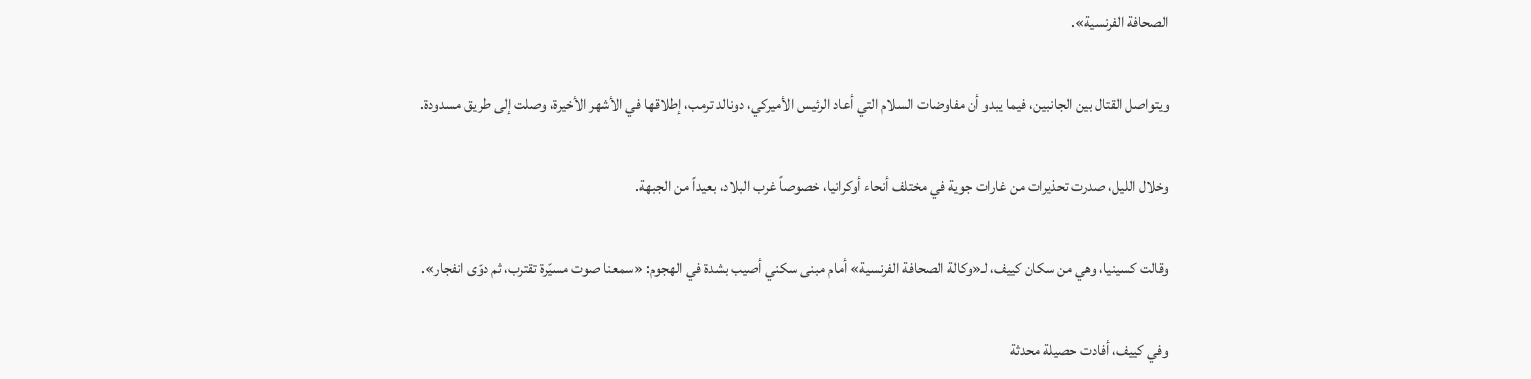الصحافة الفرنسية».

ويتواصل القتال بين الجانبين، فيما يبدو أن مفاوضات السلام التي أعاد الرئيس الأميركي، دونالد ترمب، إطلاقها في الأشهر الأخيرة، وصلت إلى طريق مسدودة.

وخلال الليل، صدرت تحذيرات من غارات جوية في مختلف أنحاء أوكرانيا، خصوصاً غرب البلاد، بعيداً من الجبهة.

وقالت كسينيا، وهي من سكان كييف، لـ«وكالة الصحافة الفرنسية» أمام مبنى سكني أصيب بشدة في الهجوم: «سمعنا صوت مسيّرة تقترب، ثم دوّى انفجار».

وفي كييف، أفادت حصيلة محدثة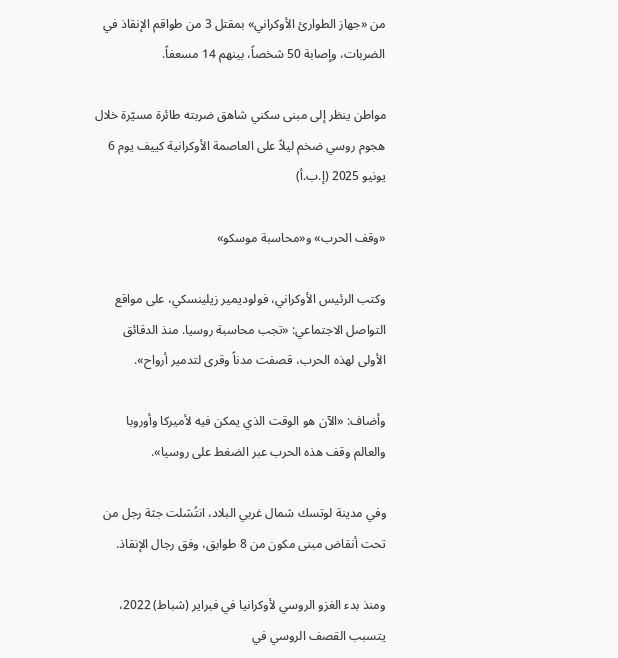من «جهاز الطوارئ الأوكراني» بمقتل 3 من طواقم الإنقاذ في الضربات، وإصابة 50 شخصاً، بينهم 14 مسعفاً.

مواطن ينظر إلى مبنى سكني شاهق ضربته طائرة مسيّرة خلال هجوم روسي ضخم ليلاً على العاصمة الأوكرانية كييف يوم 6 يونيو 2025 (إ.ب.أ)

«وقف الحرب» و«محاسبة موسكو»

وكتب الرئيس الأوكراني، فولوديمير زيلينسكي، على مواقع التواصل الاجتماعي: «تجب محاسبة روسيا. منذ الدقائق الأولى لهذه الحرب، قصفت مدناً وقرى لتدمير أرواح».

وأضاف: «الآن هو الوقت الذي يمكن فيه لأميركا وأوروبا والعالم وقف هذه الحرب عبر الضغط على روسيا».

وفي مدينة لوتسك شمال غربي البلاد، انتُشلت جثة رجل من تحت أنقاض مبنى مكون من 8 طوابق، وفق رجال الإنقاذ.

ومنذ بدء الغزو الروسي لأوكرانيا في فبراير (شباط) 2022، يتسبب القصف الروسي في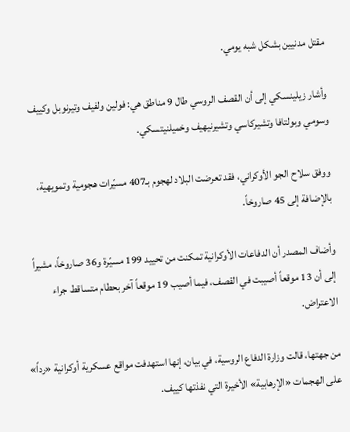مقتل مدنيين بشكل شبه يومي.

وأشار زيلينسكي إلى أن القصف الروسي طال 9 مناطق هي: فولين ولفيف وتيرنوبل وكييف وسومي وبولتافا وتشيركاسي وتشيرنيهيف وخميلنيتسكي.

ووفق سلاح الجو الأوكراني، فقد تعرضت البلاد لهجوم بـ407 مسيّرات هجومية وتمويهية، بالإضافة إلى 45 صاروخاً.

وأضاف المصدر أن الدفاعات الأوكرانية تمكنت من تحييد 199 مسيّرة و36 صاروخاً، مشيراً إلى أن 13 موقعاً أصيبت في القصف، فيما أصيب 19 موقعاً آخر بحطام متساقط جراء الاعتراض.

من جهتها، قالت وزارة الدفاع الروسية، في بيان، إنها استهدفت مواقع عسكرية أوكرانية «رداً» على الهجمات «الإرهابية» الأخيرة التي نفذتها كييف.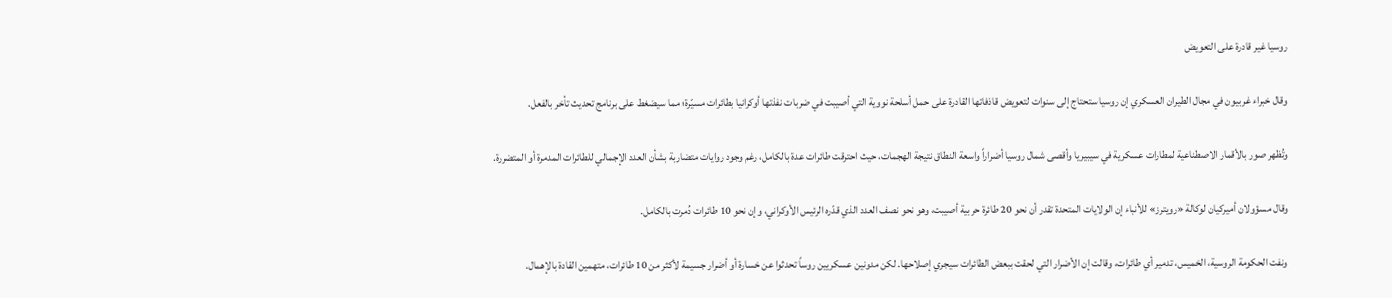روسيا غير قادرة على التعويض

وقال خبراء غربيون في مجال الطيران العسكري إن روسيا ستحتاج إلى سنوات لتعويض قاذفاتها القادرة على حمل أسلحة نووية التي أصيبت في ضربات نفذتها أوكرانيا بطائرات مسيّرة؛ مما سيضغط على برنامج تحديث تأخر بالفعل.

وتُظهر صور بالأقمار الاصطناعية لمطارات عسكرية في سيبيريا وأقصى شمال روسيا أضراراً واسعة النطاق نتيجة الهجمات، حيث احترقت طائرات عدة بالكامل، رغم وجود روايات متضاربة بشأن العدد الإجمالي للطائرات المدمرة أو المتضررة.

وقال مسؤولان أميركيان لوكالة «رويترز» للأنباء إن الولايات المتحدة تقدر أن نحو 20 طائرة حربية أصيبت، وهو نحو نصف العدد الذي قدّره الرئيس الأوكراني، وإن نحو 10 طائرات دُمرت بالكامل.

ونفت الحكومة الروسية، الخميس، تدمير أي طائرات، وقالت إن الأضرار التي لحقت ببعض الطائرات سيجري إصلاحها. لكن مدونين عسكريين روساً تحدثوا عن خسارة أو أضرار جسيمة لأكثر من 10 طائرات، متهمين القادة بالإهمال.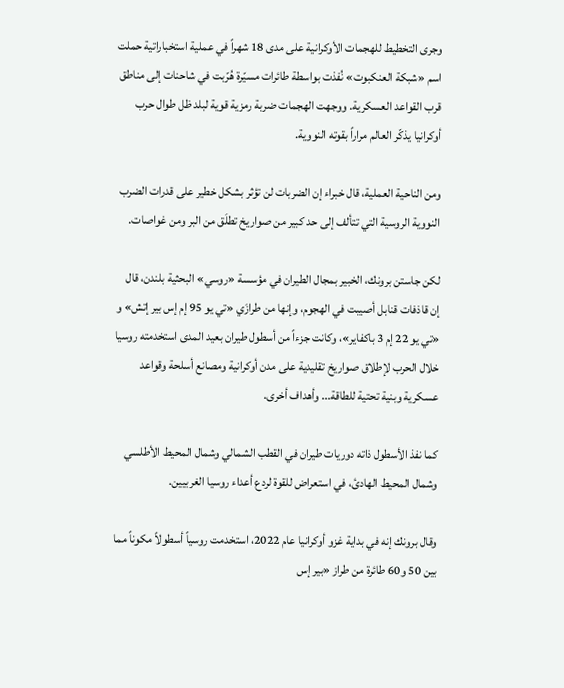وجرى التخطيط للهجمات الأوكرانية على مدى 18 شهراً في عملية استخباراتية حملت اسم «شبكة العنكبوت» نُفذت بواسطة طائرات مسيّرة هُرّبت في شاحنات إلى مناطق قرب القواعد العسكرية. ووجهت الهجمات ضربة رمزية قوية لبلد ظل طوال حرب أوكرانيا يذكّر العالم مراراً بقوته النووية.

ومن الناحية العملية، قال خبراء إن الضربات لن تؤثر بشكل خطير على قدرات الضرب النووية الروسية التي تتألف إلى حد كبير من صواريخ تطلَق من البر ومن غواصات.

لكن جاستن برونك، الخبير بمجال الطيران في مؤسسة «روسي» البحثية بلندن، قال إن قاذفات قنابل أصيبت في الهجوم، وإنها من طرازَي «تي يو 95 إم إس بير إتش» و «تي يو 22 إم 3 باكفاير»، وكانت جزءاً من أسطول طيران بعيد المدى استخدمته روسيا خلال الحرب لإطلاق صواريخ تقليدية على مدن أوكرانية ومصانع أسلحة وقواعد عسكرية وبنية تحتية للطاقة... وأهداف أخرى.

كما نفذ الأسطول ذاته دوريات طيران في القطب الشمالي وشمال المحيط الأطلسي وشمال المحيط الهادئ، في استعراض للقوة لردع أعداء روسيا الغربيين.

وقال برونك إنه في بداية غزو أوكرانيا عام 2022، استخدمت روسياً أسطولاً مكوناً مما بين 50 و60 طائرة من طراز «بير إس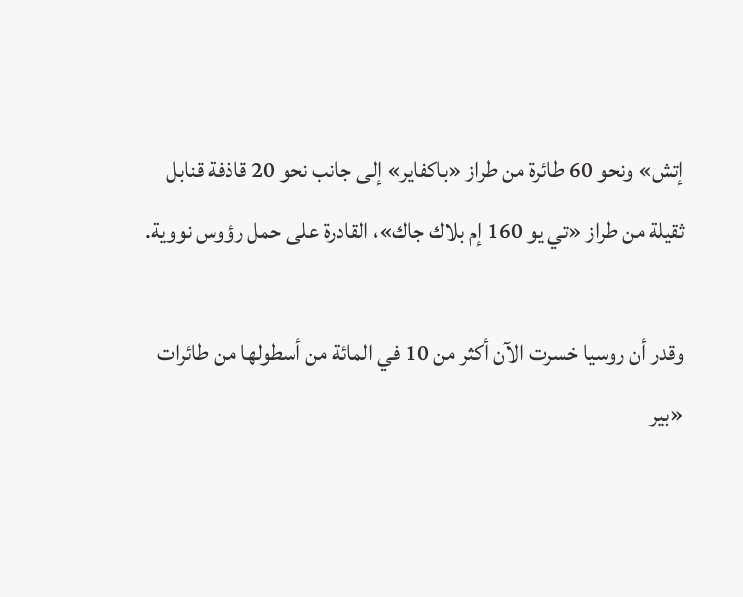إتش» ونحو 60 طائرة من طراز «باكفاير» إلى جانب نحو 20 قاذفة قنابل ثقيلة من طراز «تي يو 160 إم بلاك جاك»، القادرة على حمل رؤوس نووية.

وقدر أن روسيا خسرت الآن أكثر من 10 في المائة من أسطولها من طائرات «بير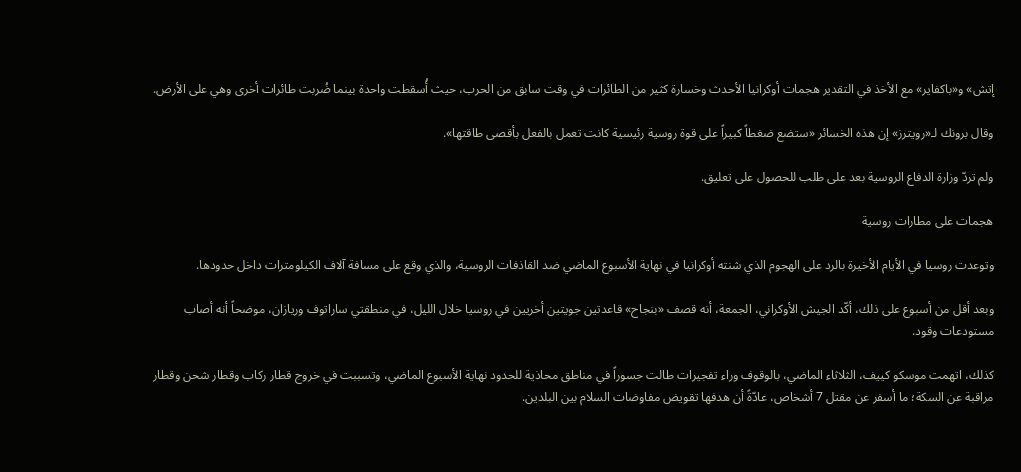إتش» و«باكفاير» مع الأخذ في التقدير هجمات أوكرانيا الأحدث وخسارة كثير من الطائرات في وقت سابق من الحرب، حيث أُسقطت واحدة بينما ضُربت طائرات أخرى وهي على الأرض.

وقال برونك لـ«رويترز» إن هذه الخسائر «ستضع ضغطاً كبيراً على قوة روسية رئيسية كانت تعمل بالفعل بأقصى طاقتها».

ولم تردّ وزارة الدفاع الروسية بعد على طلب للحصول على تعليق.

هجمات على مطارات روسية

وتوعدت روسيا في الأيام الأخيرة بالرد على الهجوم الذي شنته أوكرانيا في نهاية الأسبوع الماضي ضد القاذفات الروسية، والذي وقع على مسافة آلاف الكيلومترات داخل حدودها.

وبعد أقل من أسبوع على ذلك، أكّد الجيش الأوكراني، الجمعة، أنه قصف «بنجاح» قاعدتين جويتين أخريين في روسيا خلال الليل، في منطقتي ساراتوف وريازان، موضحاً أنه أصاب مستودعات وقود.

كذلك، اتهمت موسكو كييف، الثلاثاء الماضي، بالوقوف وراء تفجيرات طالت جسوراً في مناطق محاذية للحدود نهاية الأسبوع الماضي، وتسببت في خروج قطار ركاب وقطار شحن وقطار مراقبة عن السكة؛ ما أسفر عن مقتل 7 أشخاص، عادّةً أن هدفها تقويض مفاوضات السلام بين البلدين.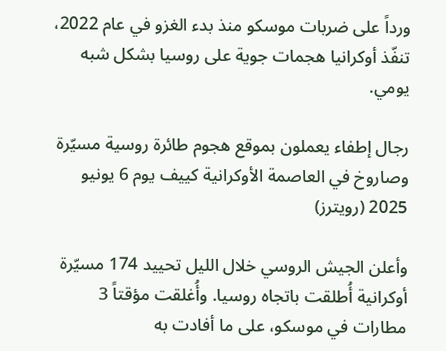ورداً على ضربات موسكو منذ بدء الغزو في عام 2022، تنفّذ أوكرانيا هجمات جوية على روسيا بشكل شبه يومي.

رجال إطفاء يعملون بموقع هجوم طائرة روسية مسيّرة وصاروخ في العاصمة الأوكرانية كييف يوم 6 يونيو 2025 (رويترز)

وأعلن الجيش الروسي خلال الليل تحييد 174 مسيّرة أوكرانية أُطلقت باتجاه روسيا. وأُغلقت مؤقتاً 3 مطارات في موسكو، على ما أفادت به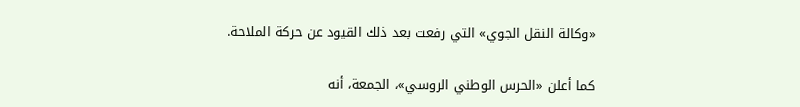«وكالة النقل الجوي» التي رفعت بعد ذلك القيود عن حركة الملاحة.

كما أعلن «الحرس الوطني الروسي»، الجمعة، أنه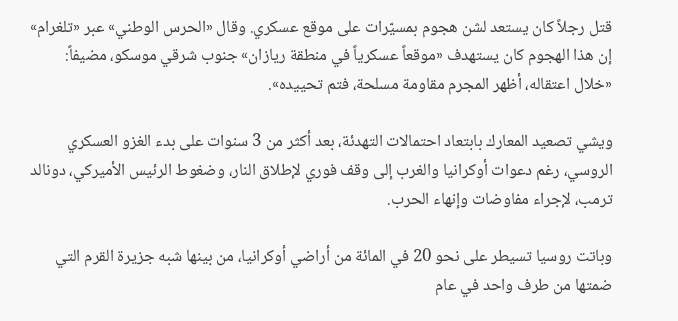قتل رجلاً كان يستعد لشن هجوم بمسيّرات على موقع عسكري. وقال «الحرس الوطني» عبر «تلغرام» إن هذا الهجوم كان يستهدف «موقعاً عسكرياً في منطقة ريازان» جنوب شرقي موسكو، مضيفاً: «خلال اعتقاله، أظهر المجرم مقاومة مسلحة، فتم تحييده».

ويشي تصعيد المعارك بابتعاد احتمالات التهدئة، بعد أكثر من 3 سنوات على بدء الغزو العسكري الروسي، رغم دعوات أوكرانيا والغرب إلى وقف فوري لإطلاق النار، وضغوط الرئيس الأميركي، دونالد ترمب، لإجراء مفاوضات وإنهاء الحرب.

وباتت روسيا تسيطر على نحو 20 في المائة من أراضي أوكرانيا، من بينها شبه جزيرة القرم التي ضمتها من طرف واحد في عام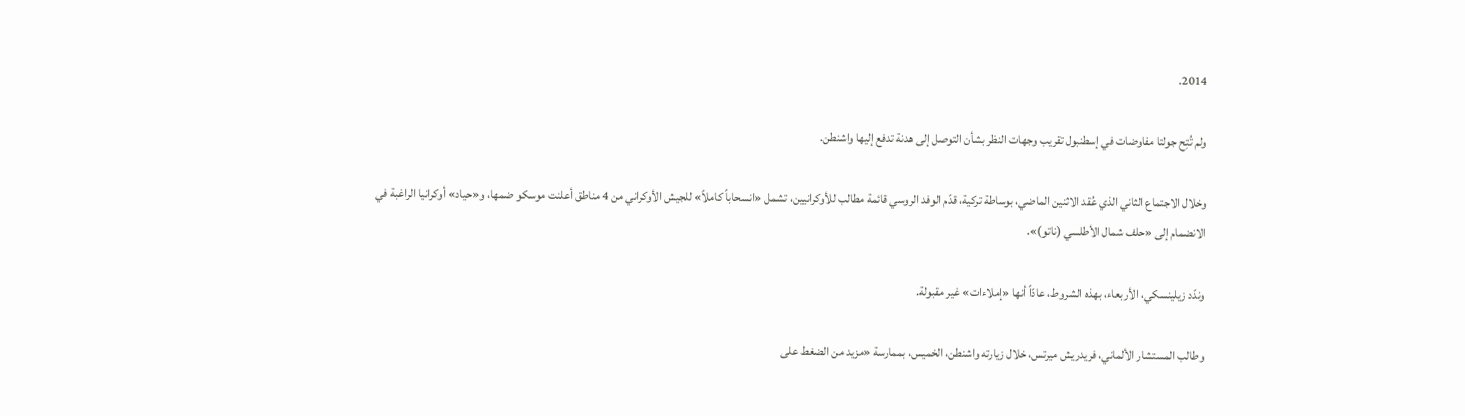2014.

ولم تُتِح جولتا مفاوضات في إسطنبول تقريب وجهات النظر بشأن التوصل إلى هدنة تدفع إليها واشنطن.

وخلال الاجتماع الثاني الذي عُقد الاثنين الماضي، بوساطة تركية، قدّم الوفد الروسي قائمة مطالب للأوكرانيين، تشمل «انسحاباً كاملاً» للجيش الأوكراني من 4 مناطق أعلنت موسكو ضمها، و«حياد» أوكرانيا الراغبة في الانضمام إلى «حلف شمال الأطلسي (ناتو)».

وندّد زيلينسكي، الأربعاء، بهذه الشروط، عادّاً أنها «إملاءات» غير مقبولة.

وطالب المستشار الألماني، فريدريش ميرتس، خلال زيارته واشنطن، الخميس، بممارسة «مزيد من الضغط على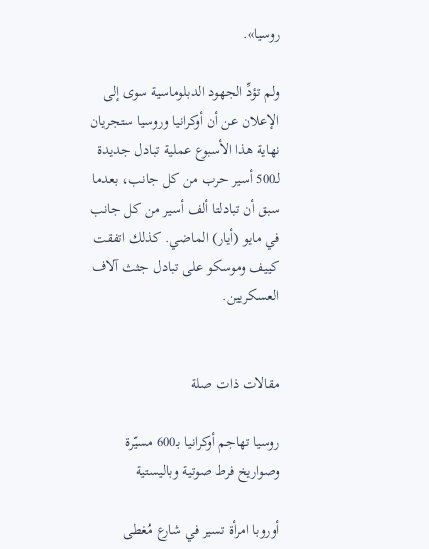روسيا».

ولم تؤدِّ الجهود الدبلوماسية سوى إلى الإعلان عن أن أوكرانيا وروسيا ستجريان نهاية هذا الأسبوع عملية تبادل جديدة لـ500 أسير حرب من كل جانب، بعدما سبق أن تبادلتا ألف أسير من كل جانب في مايو (أيار) الماضي. كذلك اتفقت كييف وموسكو على تبادل جثث آلاف العسكريين.


مقالات ذات صلة

روسيا تهاجم أوكرانيا بـ600 مسيّرة وصواريخ فرط صوتية وباليستية

أوروبا امرأة تسير في شارع مُغطى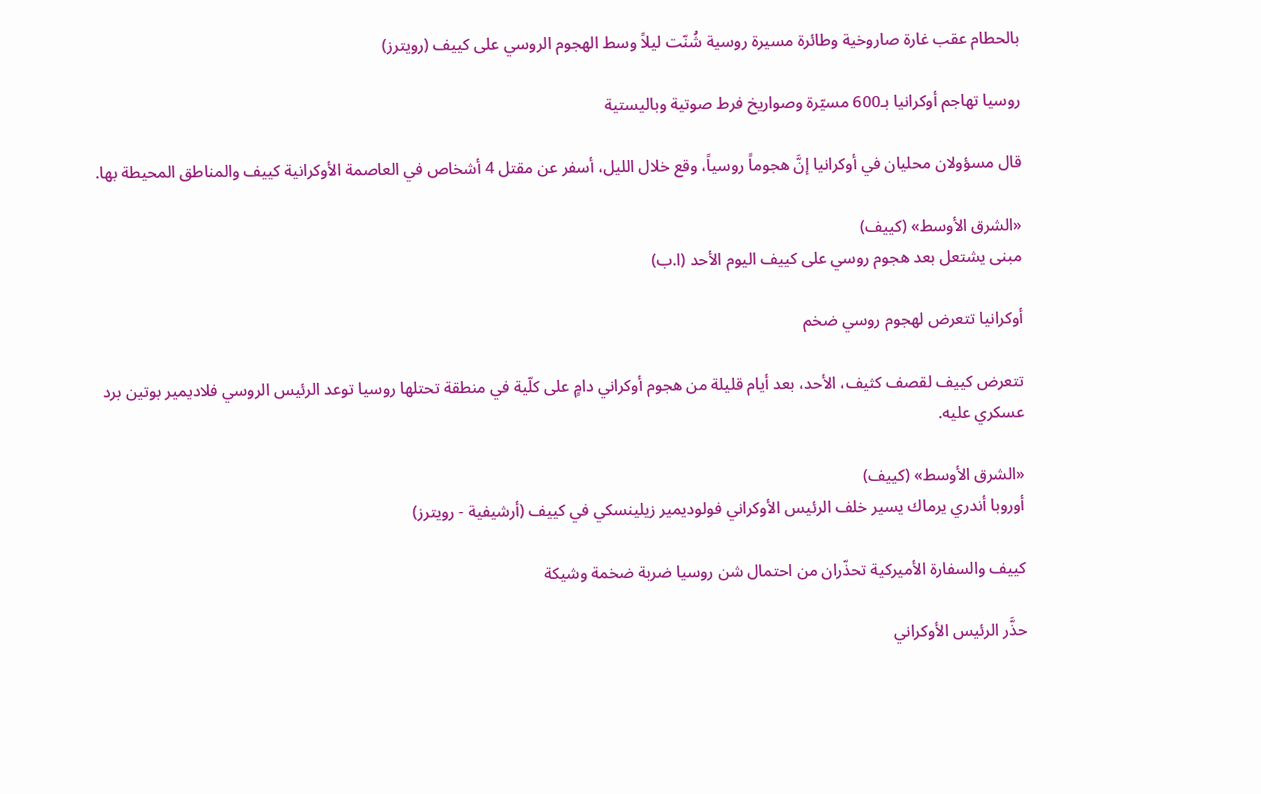بالحطام عقب غارة صاروخية وطائرة مسيرة روسية شُنّت ليلاً وسط الهجوم الروسي على كييف (رويترز)

روسيا تهاجم أوكرانيا بـ600 مسيّرة وصواريخ فرط صوتية وباليستية

قال مسؤولان محليان في أوكرانيا إنَّ هجوماً روسياً، وقع ‌خلال ‌الليل، أسفر ‌عن مقتل 4 أشخاص في العاصمة الأوكرانية كييف والمناطق المحيطة بها.

«الشرق الأوسط» (كييف)
مبنى يشتعل بعد هجوم روسي على كييف اليوم الأحد (ا.ب)

أوكرانيا تتعرض لهجوم روسي ضخم

تتعرض كييف لقصف كثيف، الأحد، بعد أيام قليلة من هجوم أوكراني دامٍ على كلّية في منطقة تحتلها روسيا توعد الرئيس الروسي فلاديمير بوتين برد عسكري عليه.

«الشرق الأوسط» (كييف)
أوروبا أندري يرماك يسير خلف الرئيس الأوكراني فولوديمير زيلينسكي في كييف (أرشيفية - رويترز)

كييف والسفارة الأميركية تحذّران من احتمال شن روسيا ضربة ضخمة وشيكة

حذَّر الرئيس الأوكراني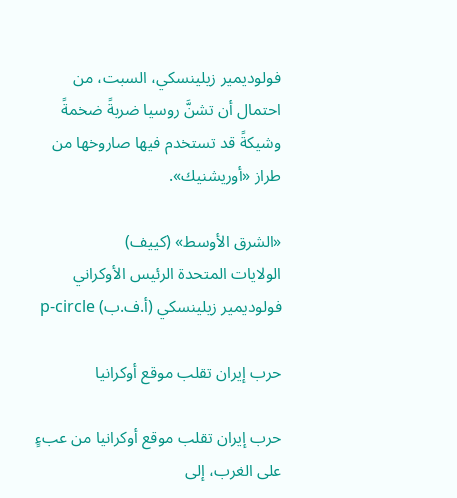فولوديمير زيلينسكي، السبت، من احتمال أن تشنَّ روسيا ضربةً ضخمةً وشيكةً قد تستخدم فيها صاروخها من طراز «أوريشنيك».

«الشرق الأوسط» (كييف)
الولايات المتحدة الرئيس الأوكراني فولوديمير زيلينسكي (أ.ف.ب) p-circle

حرب إيران تقلب موقع أوكرانيا

حرب إيران تقلب موقع أوكرانيا من عبءٍ على الغرب، إلى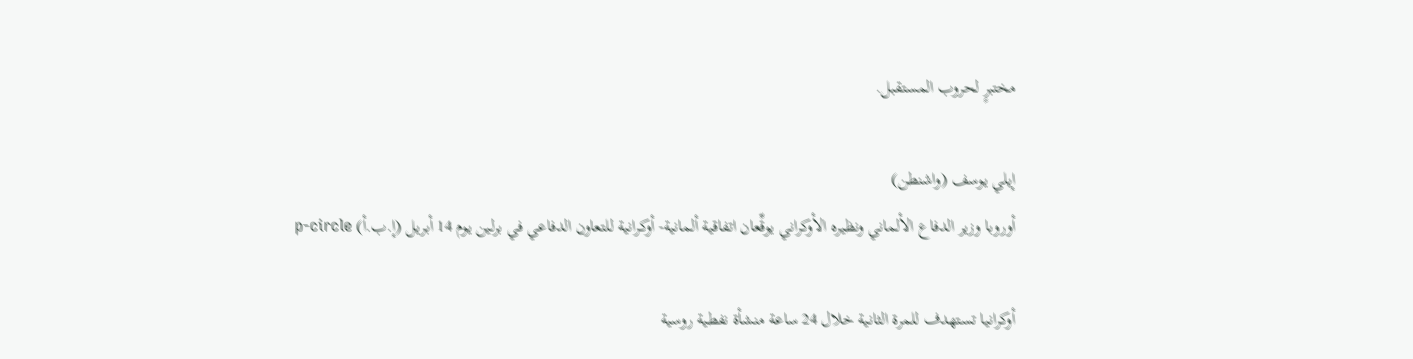مختبرٍ لحروب المستقبل.

إيلي يوسف (واشنطن)
أوروبا وزير الدفاع الألماني ونظيره الأوكراني يوقِّعان اتفاقية ألمانية- أوكرانية للتعاون الدفاعي في برلين يوم 14 أبريل (إ.ب.أ) p-circle

أوكرانيا تستهدف للمرة الثانية خلال 24 ساعة منشأة نفطية روسية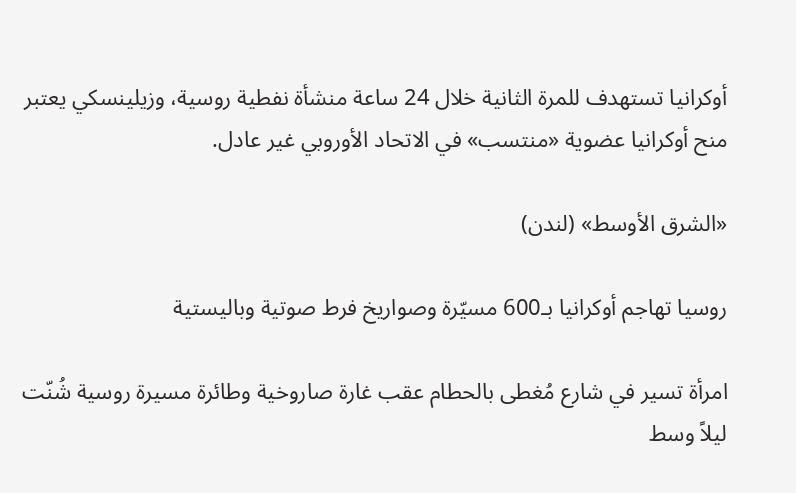أوكرانيا تستهدف للمرة الثانية خلال 24 ساعة منشأة نفطية روسية، وزيلينسكي يعتبر منح أوكرانيا عضوية «منتسب» في الاتحاد الأوروبي غير عادل.

«الشرق الأوسط» (لندن)

روسيا تهاجم أوكرانيا بـ600 مسيّرة وصواريخ فرط صوتية وباليستية

امرأة تسير في شارع مُغطى بالحطام عقب غارة صاروخية وطائرة مسيرة روسية شُنّت ليلاً وسط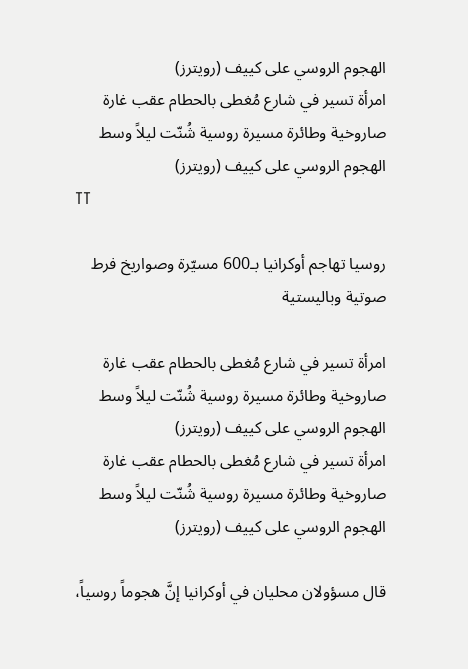الهجوم الروسي على كييف (رويترز)
امرأة تسير في شارع مُغطى بالحطام عقب غارة صاروخية وطائرة مسيرة روسية شُنّت ليلاً وسط الهجوم الروسي على كييف (رويترز)
TT

روسيا تهاجم أوكرانيا بـ600 مسيّرة وصواريخ فرط صوتية وباليستية

امرأة تسير في شارع مُغطى بالحطام عقب غارة صاروخية وطائرة مسيرة روسية شُنّت ليلاً وسط الهجوم الروسي على كييف (رويترز)
امرأة تسير في شارع مُغطى بالحطام عقب غارة صاروخية وطائرة مسيرة روسية شُنّت ليلاً وسط الهجوم الروسي على كييف (رويترز)

قال مسؤولان محليان في أوكرانيا إنَّ هجوماً روسياً،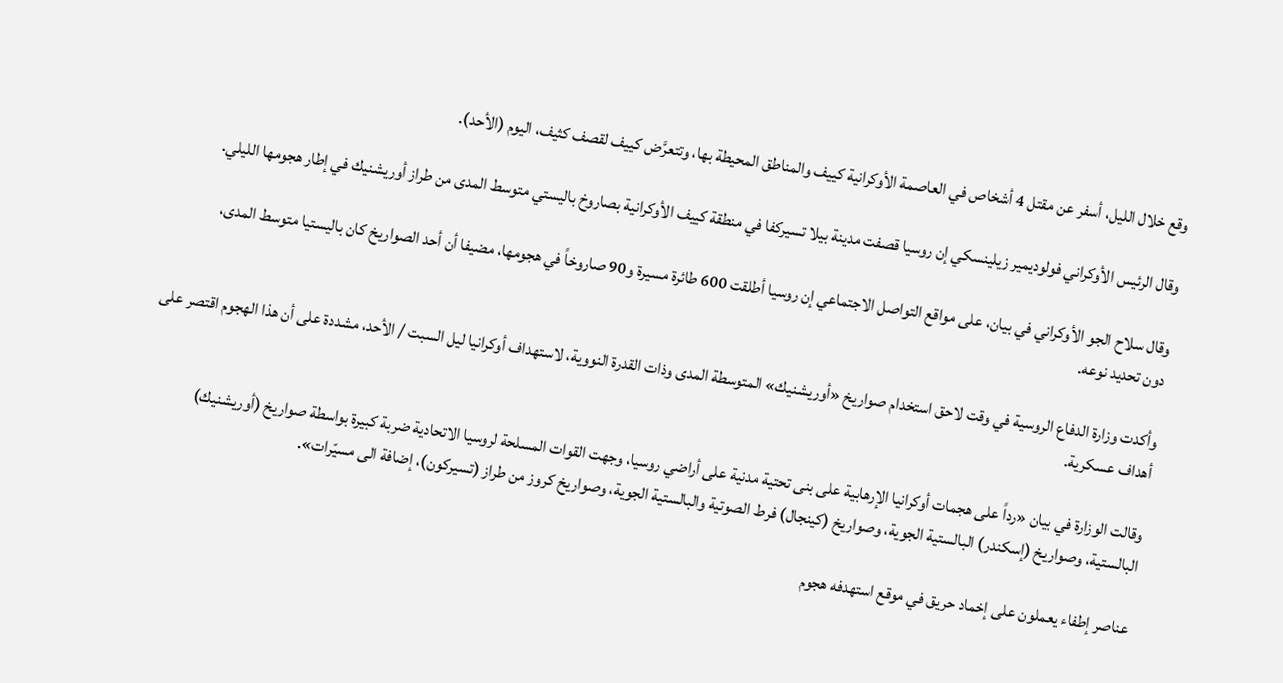وقع ‌خلال ‌الليل، أسفر ‌عن مقتل 4 أشخاص في العاصمة الأوكرانية كييف والمناطق المحيطة بها، وتتعرَّض كييف لقصف كثيف، اليوم (الأحد).

وقال الرئيس الأوكراني فولوديمير زيلينسكي إن روسيا قصفت مدينة ‌بيلا ‌تسيركفا في ‌منطقة كييف الأوكرانية بصاروخ باليستي متوسط المدى من طراز أوريشنيك في إطار هجومها الليلي.

وقال سلاح الجو الأوكراني في بيان، على مواقع التواصل الاجتماعي إن روسيا أطلقت 600 طائرة مسيرة و90 صاروخاً في هجومها، مضيفا أن أحد الصواريخ كان باليستيا متوسط ‌المدى، دون ‌تحديد نوعه.

وأكدت وزارة الدفاع الروسية في وقت لاحق استخدام صواريخ «أوريشنيك» المتوسطة المدى وذات القدرة النووية، لاستهداف أوكرانيا ليل السبت / الأحد، مشددة على أن هذا الهجوم اقتصر على أهداف عسكرية.

وقالت الوزارة في بيان «رداً على هجمات أوكرانيا الإرهابية على بنى تحتية مدنية على أراضي روسيا، وجهت القوات المسلحة لروسيا الاتحادية ضربة كبيرة بواسطة صواريخ (أوريشنيك) البالستية، وصواريخ (إسكندر) البالستية الجوية، وصواريخ (كينجال) فرط الصوتية والبالستية الجوية، وصواريخ كروز من طراز (تسيركون)، إضافة الى مسيّرات».

عناصر إطفاء يعملون على إخماد حريق في موقع استهدفه هجوم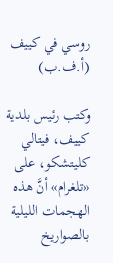روسي في كييف (أ.ف.ب)

وكتب رئيس بلدية كييف، فيتالي كليتشكو، على «تلغرام» أنَّ هذه الهجمات الليلية بالصواريخ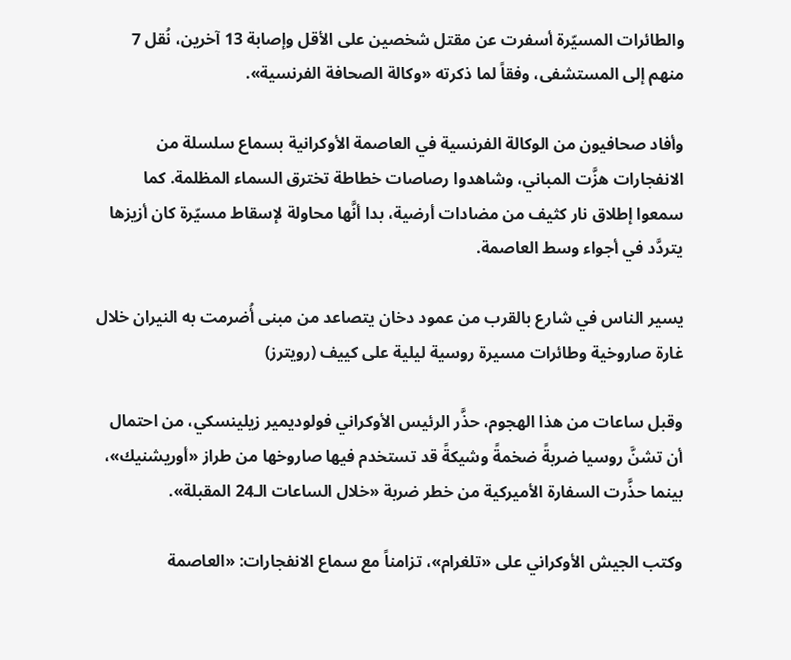والطائرات المسيّرة أسفرت عن مقتل شخصين على الأقل وإصابة 13 آخرين، نُقل 7 منهم إلى المستشفى، وفقاً لما ذكرته «وكالة الصحافة الفرنسية».

وأفاد صحافيون من الوكالة الفرنسية في العاصمة الأوكرانية بسماع سلسلة من الانفجارات هزَّت المباني، وشاهدوا رصاصات خطاطة تخترق السماء المظلمة. كما سمعوا إطلاق نار كثيف من مضادات أرضية، بدا أنَّها محاولة لإسقاط مسيّرة كان أزيزها يتردَّد في أجواء وسط العاصمة.

يسير الناس في شارع بالقرب من عمود دخان يتصاعد من مبنى أُضرمت به النيران خلال غارة صاروخية وطائرات مسيرة روسية ليلية على كييف (رويترز)

وقبل ساعات من هذا الهجوم، حذَّر الرئيس الأوكراني فولوديمير زيلينسكي، من احتمال أن تشنَّ روسيا ضربةً ضخمةً وشيكةً قد تستخدم فيها صاروخها من طراز «أوريشنيك»، بينما حذَّرت السفارة الأميركية من خطر ضربة «خلال الساعات الـ24 المقبلة».

وكتب الجيش الأوكراني على «تلغرام»، تزامناً مع سماع الانفجارات: «العاصمة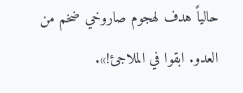حالياً هدف لهجوم صاروخي ضخم من العدو. ابقوا في الملاجئ!».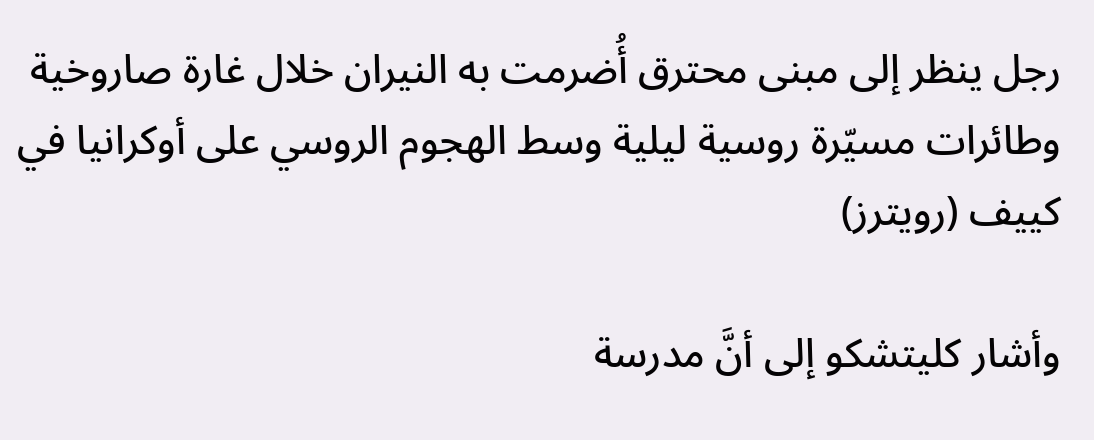رجل ينظر إلى مبنى محترق أُضرمت به النيران خلال غارة صاروخية وطائرات مسيّرة روسية ليلية وسط الهجوم الروسي على أوكرانيا في كييف (رويترز)

وأشار كليتشكو إلى أنَّ مدرسة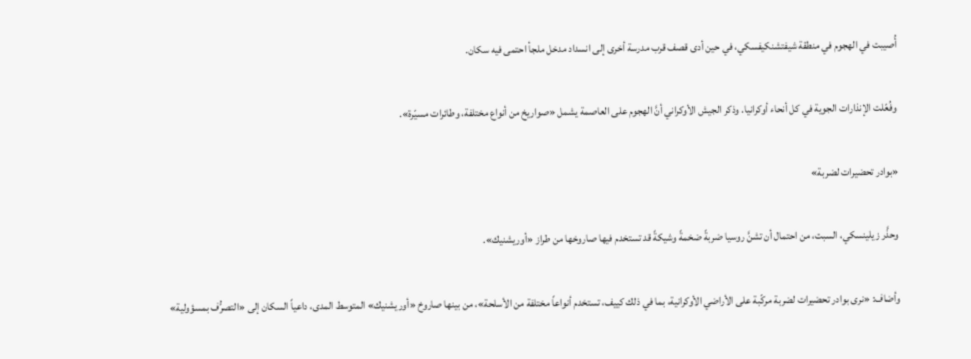أُصيبت في الهجوم في منطقة شيفتشنكيفسكي، في حين أدى قصف قرب مدرسة أخرى إلى انسداد مدخل ملجأ احتمى فيه سكان.

وفُعّلت الإنذارات الجوية في كل أنحاء أوكرانيا. وذكر الجيش الأوكراني أنَّ الهجوم على العاصمة يشمل «صواريخ من أنواع مختلفة، وطائرات مسيّرة».

«بوادر تحضيرات لضربة»

وحذَّر زيلينسكي، السبت، من احتمال أن تشنَّ روسيا ضربةً ضخمةً وشيكةً قد تستخدم فيها صاروخها من طراز «أوريشنيك».

وأضاف: «نرى بوادر تحضيرات لضربة مركّبة على الأراضي الأوكرانية، بما في ذلك كييف، تستخدم أنواعاً مختلفة من الأسلحة»، من بينها صاروخ «أوريشنيك» المتوسط المدى، داعياً السكان إلى «التصرُّف بمسؤولية»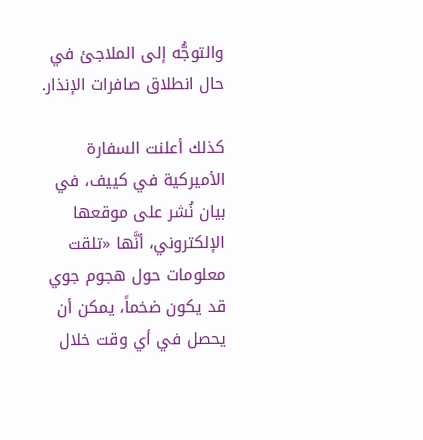والتوجُّه إلى الملاجئ في حال انطلاق صافرات الإنذار.

كذلك أعلنت السفارة الأميركية في كييف، في بيان نُشر على موقعها الإلكتروني، أنَّها «تلقت معلومات حول هجوم جوي قد يكون ضخماً، يمكن أن يحصل في أي وقت خلال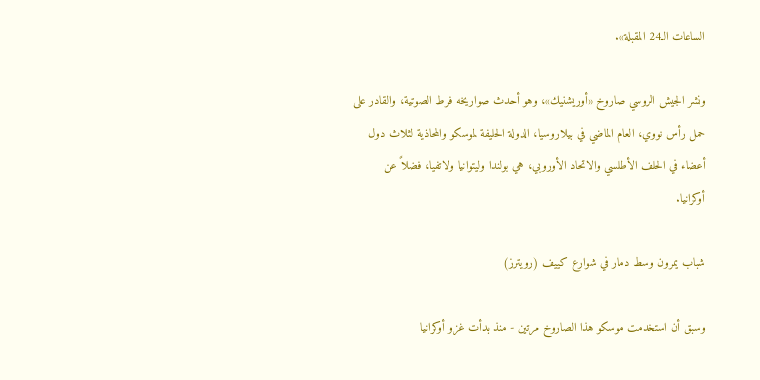الساعات الـ24 المقبلة».

ونشر الجيش الروسي صاروخ «أوريشنيك»، وهو أحدث صواريخه فرط الصوتية، والقادر على حمل رأس نووي، العام الماضي في بيلاروسيا، الدولة الحليفة لموسكو والمحاذية لثلاث دول أعضاء في الحلف الأطلسي والاتحاد الأوروبي، هي بولندا وليتوانيا ولاتفيا، فضلاً عن أوكرانيا.

شباب يمرون وسط دمار في شوارع كييف (رويترز)

وسبق أن استخدمت موسكو هذا الصاروخ مرتين - منذ بدأت غزو أوكرانيا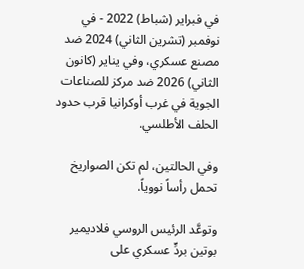في فبراير (شباط) 2022 - في نوفمبر (تشرين الثاني) 2024 ضد مصنع عسكري، وفي يناير (كانون الثاني) 2026 ضد مركز للصناعات الجوية في غرب أوكرانيا قرب حدود الحلف الأطلسي.

وفي الحالتين، لم تكن الصواريخ تحمل رأساً نووياً.

وتوعَّد الرئيس الروسي فلاديمير بوتين بردٍّ عسكري على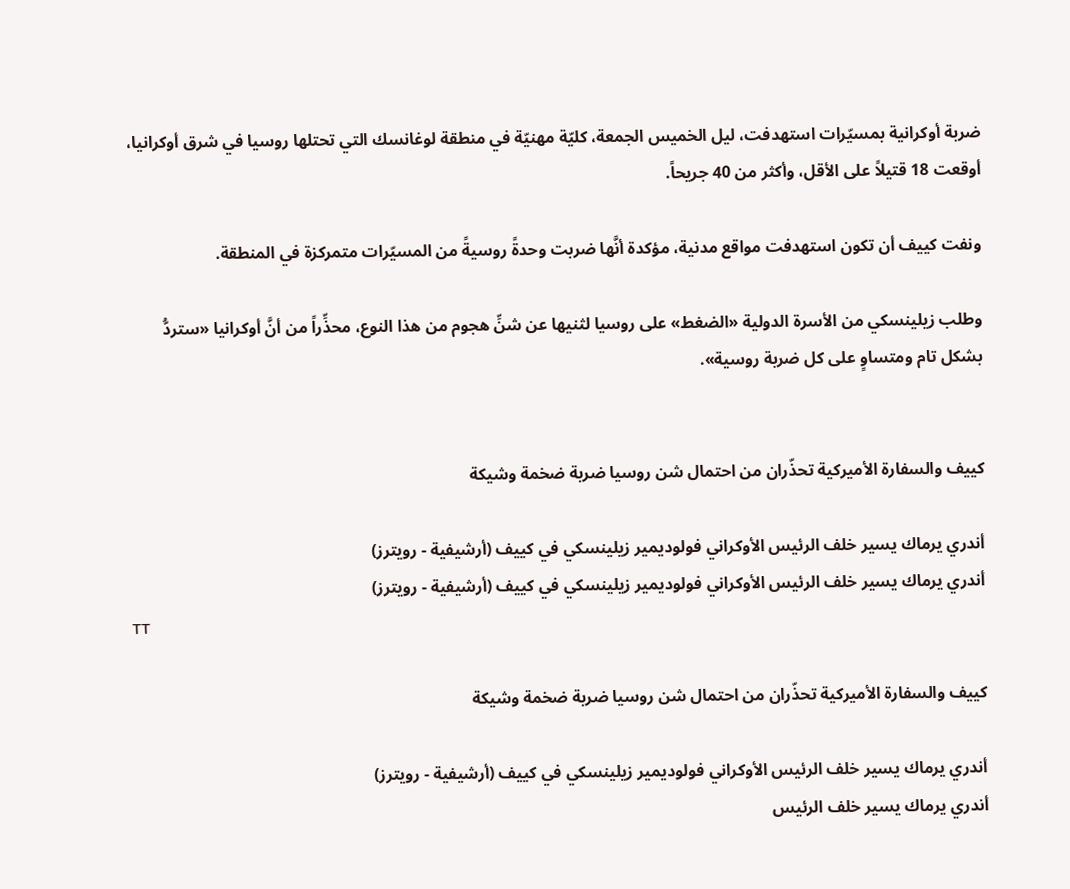ضربة أوكرانية بمسيّرات استهدفت، ليل الخميس الجمعة، كليّة مهنيّة في منطقة لوغانسك التي تحتلها روسيا في شرق أوكرانيا، أوقعت 18 قتيلاً على الأقل، وأكثر من 40 جريحاً.

ونفت كييف أن تكون استهدفت مواقع مدنية، مؤكدة أنَّها ضربت وحدةً روسيةً من المسيّرات متمركزة في المنطقة.

وطلب زيلينسكي من الأسرة الدولية «الضغط» على روسيا لثنيها عن شنِّ هجوم من هذا النوع، محذِّراً من أنَّ أوكرانيا «ستردُّ بشكل تام ومتساوٍ على كل ضربة روسية».


كييف والسفارة الأميركية تحذّران من احتمال شن روسيا ضربة ضخمة وشيكة

أندري يرماك يسير خلف الرئيس الأوكراني فولوديمير زيلينسكي في كييف (أرشيفية - رويترز)
أندري يرماك يسير خلف الرئيس الأوكراني فولوديمير زيلينسكي في كييف (أرشيفية - رويترز)
TT

كييف والسفارة الأميركية تحذّران من احتمال شن روسيا ضربة ضخمة وشيكة

أندري يرماك يسير خلف الرئيس الأوكراني فولوديمير زيلينسكي في كييف (أرشيفية - رويترز)
أندري يرماك يسير خلف الرئيس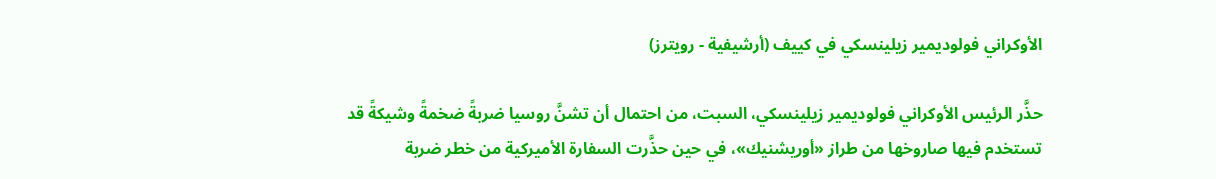الأوكراني فولوديمير زيلينسكي في كييف (أرشيفية - رويترز)

حذَّر الرئيس الأوكراني فولوديمير زيلينسكي، السبت، من احتمال أن تشنَّ روسيا ضربةً ضخمةً وشيكةً قد تستخدم فيها صاروخها من طراز «أوريشنيك»، في حين حذَّرت السفارة الأميركية من خطر ضربة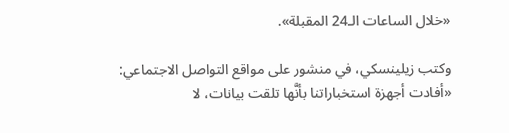«خلال الساعات الـ24 المقبلة».

وكتب زيلينسكي، في منشور على مواقع التواصل الاجتماعي: «أفادت أجهزة استخباراتنا بأنَّها تلقت بيانات، لا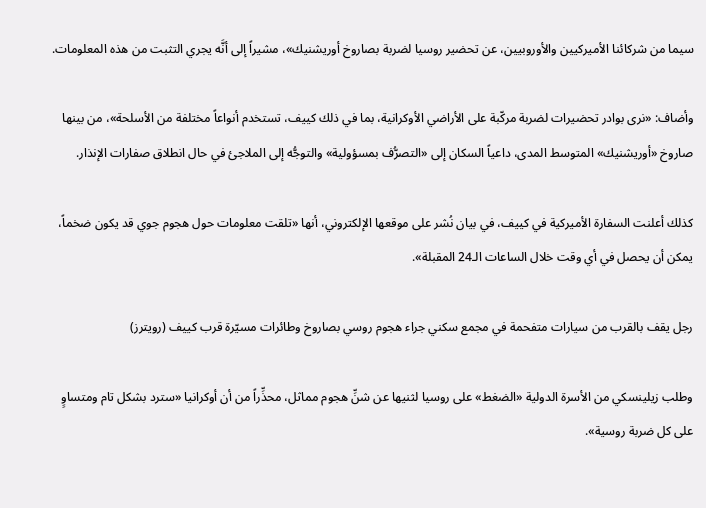سيما من شركائنا الأميركيين والأوروبيين، عن تحضير روسيا لضربة بصاروخ أوريشنيك»، مشيراً إلى أنَّه يجري التثبت من هذه المعلومات.

وأضاف: «نرى بوادر تحضيرات لضربة مركّبة على الأراضي الأوكرانية، بما في ذلك كييف، تستخدم أنواعاً مختلفة من الأسلحة»، من بينها صاروخ «أوريشنيك» المتوسط المدى، داعياً السكان إلى «التصرُّف بمسؤولية» والتوجُّه إلى الملاجئ في حال انطلاق صفارات الإنذار.

كذلك أعلنت السفارة الأميركية في كييف، في بيان نُشر على موقعها الإلكتروني، أنها «تلقت معلومات حول هجوم جوي قد يكون ضخماً، يمكن أن يحصل في أي وقت خلال الساعات الـ24 المقبلة».

رجل يقف بالقرب من سيارات متفحمة في مجمع سكني جراء هجوم روسي بصاروخ وطائرات مسيّرة قرب كييف (رويترز)

وطلب زيلينسكي من الأسرة الدولية «الضغط» على روسيا لثنيها عن شنِّ هجوم مماثل، محذِّراً من أن أوكرانيا «سترد بشكل تام ومتساوٍ على كل ضربة روسية».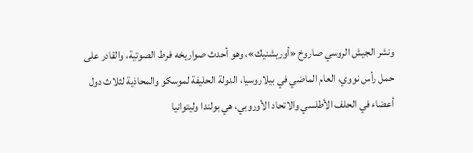ونشر الجيش الروسي صاروخ «أوريشنيك»، وهو أحدث صواريخه فرط الصوتية، والقادر على حمل رأس نووي، العام الماضي في بيلاروسيا، الدولة الحليفة لموسكو والمحاذية لثلاث دول أعضاء في الحلف الأطلسي والاتحاد الأوروبي، هي بولندا وليتوانيا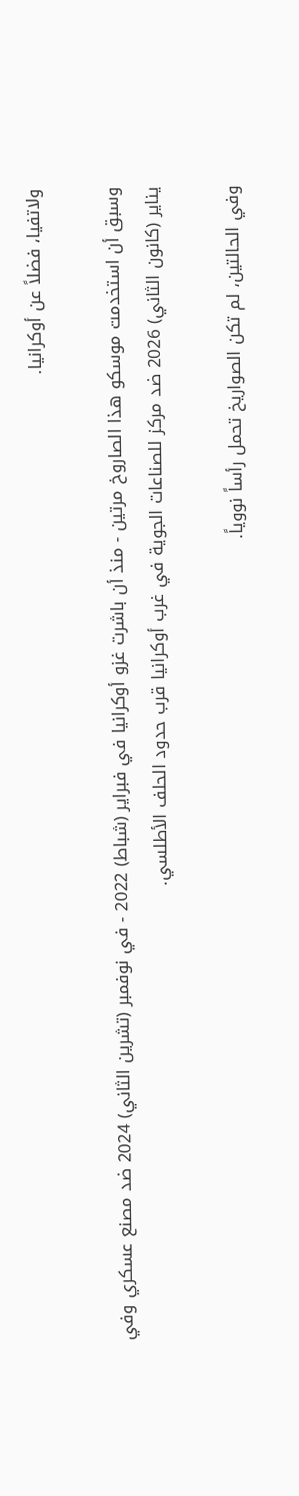ولاتفيا، فضلاً عن أوكرانيا.

وسبق أن استخدمت موسكو هذا الصاروخ مرتين - منذ أن باشرت غزو أوكرانيا في فبراير (شباط) 2022 - في نوفمبر (تشرين الثاني) 2024 ضد مصنع عسكري وفي يناير (كانون الثاني) 2026 ضد مركز للصناعات الجوية في غرب أوكرانيا قرب حدود الحلف الأطلسي.

وفي الحالتين، لم تكن الصواريخ تحمل رأساً نووياً.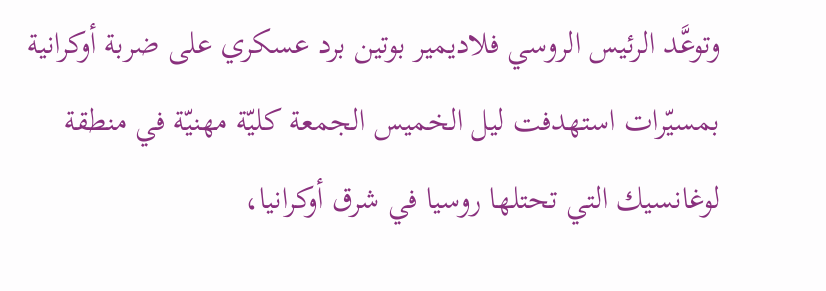وتوعَّد الرئيس الروسي فلاديمير بوتين برد عسكري على ضربة أوكرانية بمسيّرات استهدفت ليل الخميس الجمعة كليّة مهنيّة في منطقة لوغانسيك التي تحتلها روسيا في شرق أوكرانيا،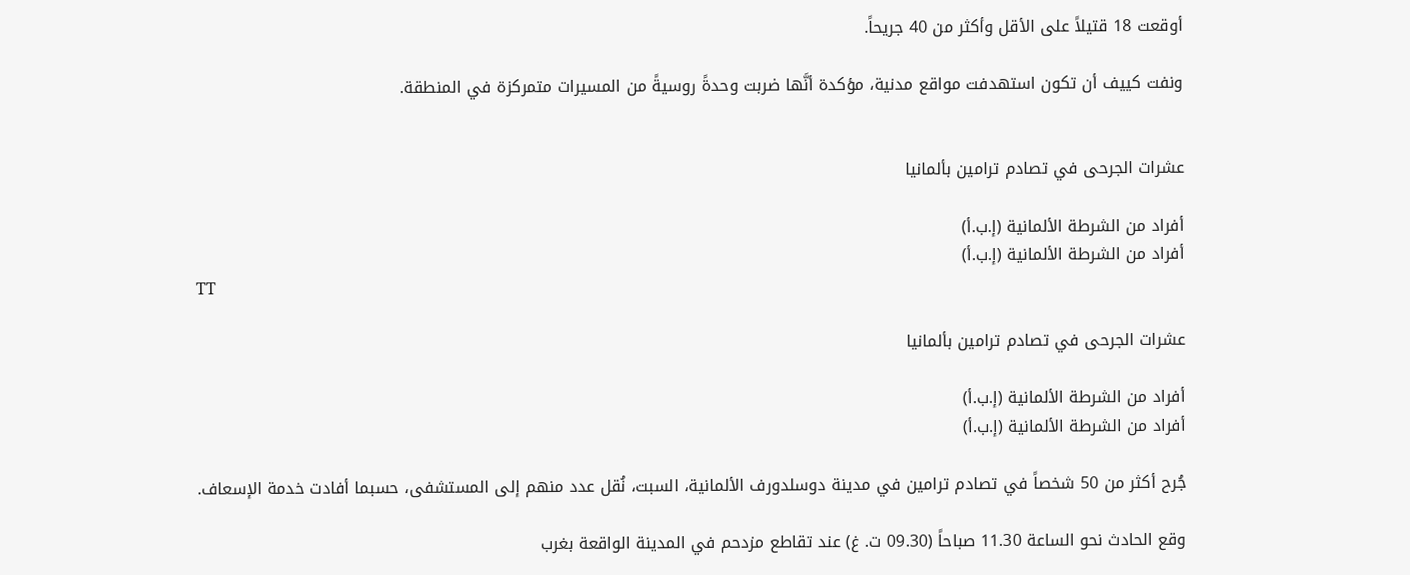أوقعت 18 قتيلاً على الأقل وأكثر من 40 جريحاً.

ونفت كييف أن تكون استهدفت مواقع مدنية، مؤكدة أنَّها ضربت وحدةً روسيةً من المسيرات متمركزة في المنطقة.


عشرات الجرحى في تصادم ترامين بألمانيا

أفراد من الشرطة الألمانية (إ.ب.أ)
أفراد من الشرطة الألمانية (إ.ب.أ)
TT

عشرات الجرحى في تصادم ترامين بألمانيا

أفراد من الشرطة الألمانية (إ.ب.أ)
أفراد من الشرطة الألمانية (إ.ب.أ)

جُرح أكثر من 50 شخصاً في تصادم ترامين في مدينة دوسلدورف الألمانية، السبت، نُقل عدد منهم إلى المستشفى، حسبما أفادت خدمة الإسعاف.

وقع الحادث نحو الساعة 11.30 صباحاً (09.30 ت. غ) عند تقاطع مزدحم في المدينة الواقعة بغرب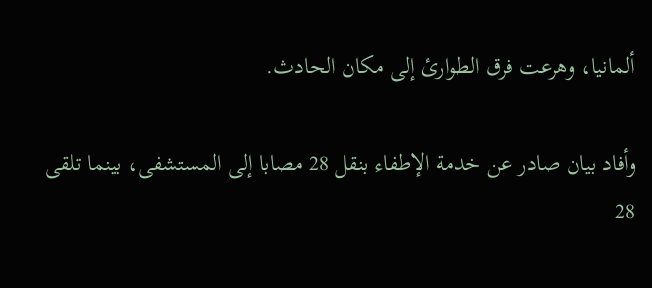ألمانيا، وهرعت فرق الطوارئ إلى مكان الحادث.

وأفاد بيان صادر عن خدمة الإطفاء بنقل 28 مصابا إلى المستشفى، بينما تلقى 28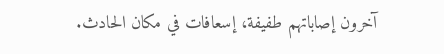آخرون إصاباتهم طفيفة، إسعافات في مكان الحادث.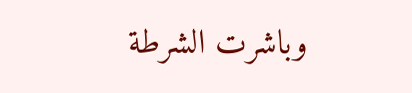وباشرت الشرطة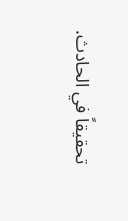تحقيقاً في الحادث.